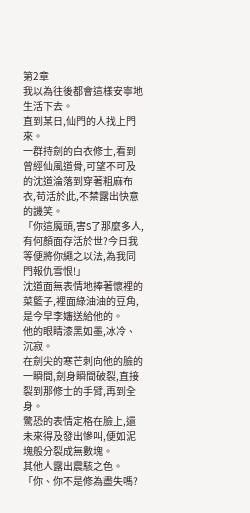第2章
我以為往後都會這樣安寧地生活下去。
直到某日,仙門的人找上門來。
一群持劍的白衣修士,看到曾經仙風道骨,可望不可及的沈道淪落到穿著粗麻布衣,苟活於此,不禁露出快意的譏笑。
「你這魔頭,害S了那麼多人,有何顏面存活於世?今日我等便將你繩之以法,為我同門報仇雪恨!」
沈道面無表情地捧著懷裡的菜籃子,裡面綠油油的豆角,是今早李嬸送給他的。
他的眼睛漆黑如墨,冰冷、沉寂。
在劍尖的寒芒刺向他的臉的一瞬間,劍身瞬間破裂,直接裂到那修士的手臂,再到全身。
驚恐的表情定格在臉上,還未來得及發出慘叫,便如泥塊般分裂成無數塊。
其他人露出震駭之色。
「你、你不是修為盡失嗎?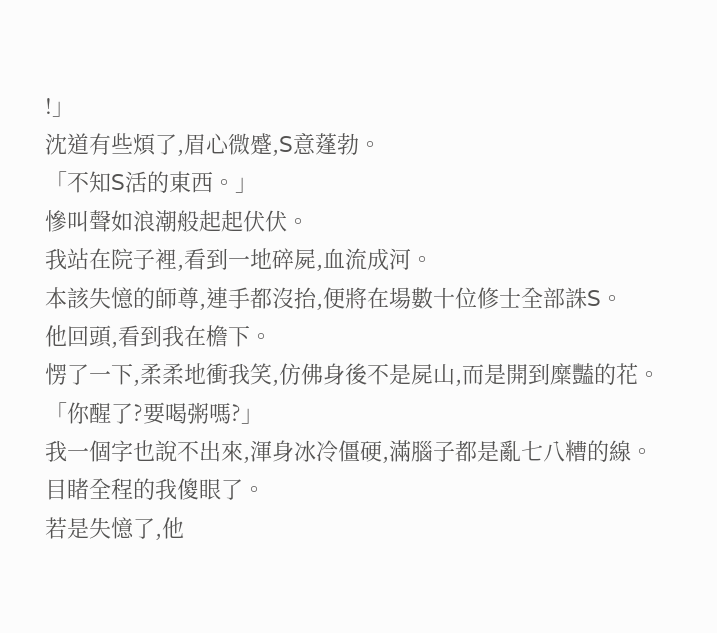!」
沈道有些煩了,眉心微蹙,S意蓬勃。
「不知S活的東西。」
慘叫聲如浪潮般起起伏伏。
我站在院子裡,看到一地碎屍,血流成河。
本該失憶的師尊,連手都沒抬,便將在場數十位修士全部誅S。
他回頭,看到我在檐下。
愣了一下,柔柔地衝我笑,仿佛身後不是屍山,而是開到糜豔的花。
「你醒了?要喝粥嗎?」
我一個字也說不出來,渾身冰冷僵硬,滿腦子都是亂七八糟的線。
目睹全程的我傻眼了。
若是失憶了,他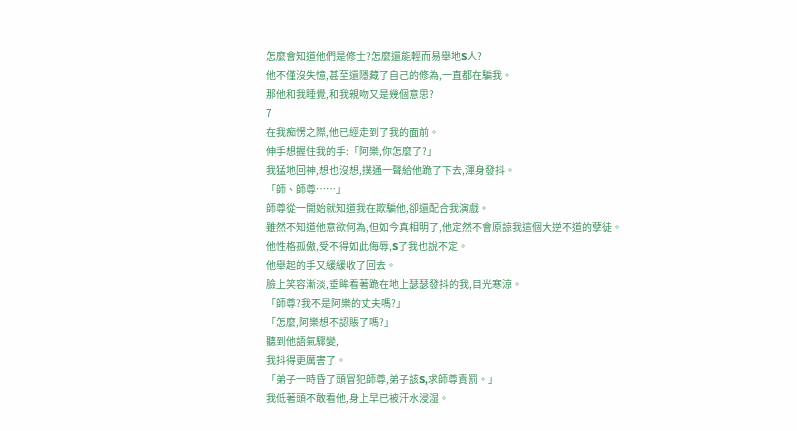怎麼會知道他們是修士?怎麼還能輕而易舉地S人?
他不僅沒失憶,甚至還隱藏了自己的修為,一直都在騙我。
那他和我睡覺,和我親吻又是幾個意思?
7
在我痴愣之際,他已經走到了我的面前。
伸手想握住我的手:「阿樂,你怎麼了?」
我猛地回神,想也沒想,撲通一聲給他跪了下去,渾身發抖。
「師、師尊……」
師尊從一開始就知道我在欺騙他,卻還配合我演戲。
雖然不知道他意欲何為,但如今真相明了,他定然不會原諒我這個大逆不道的孽徒。
他性格孤傲,受不得如此侮辱,S了我也說不定。
他舉起的手又緩緩收了回去。
臉上笑容漸淡,垂眸看著跪在地上瑟瑟發抖的我,目光寒涼。
「師尊?我不是阿樂的丈夫嗎?」
「怎麼,阿樂想不認賬了嗎?」
聽到他語氣驟變,
我抖得更厲害了。
「弟子一時昏了頭冒犯師尊,弟子該S,求師尊責罰。」
我低著頭不敢看他,身上早已被汗水浸湿。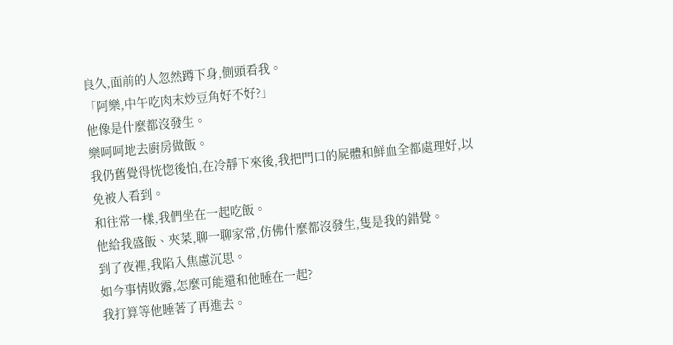良久,面前的人忽然蹲下身,側頭看我。
「阿樂,中午吃肉末炒豆角好不好?」
他像是什麼都沒發生。
樂呵呵地去廚房做飯。
我仍舊覺得恍惚後怕,在冷靜下來後,我把門口的屍體和鮮血全都處理好,以免被人看到。
和往常一樣,我們坐在一起吃飯。
他給我盛飯、夾菜,聊一聊家常,仿佛什麼都沒發生,隻是我的錯覺。
到了夜裡,我陷入焦慮沉思。
如今事情敗露,怎麼可能還和他睡在一起?
我打算等他睡著了再進去。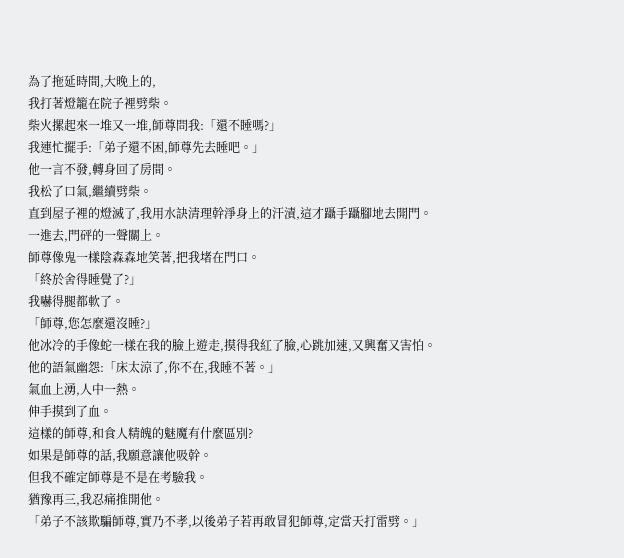為了拖延時間,大晚上的,
我打著燈籠在院子裡劈柴。
柴火摞起來一堆又一堆,師尊問我:「還不睡嗎?」
我連忙擺手:「弟子還不困,師尊先去睡吧。」
他一言不發,轉身回了房間。
我松了口氣,繼續劈柴。
直到屋子裡的燈滅了,我用水訣清理幹淨身上的汗漬,這才躡手躡腳地去開門。
一進去,門砰的一聲關上。
師尊像鬼一樣陰森森地笑著,把我堵在門口。
「終於舍得睡覺了?」
我嚇得腿都軟了。
「師尊,您怎麼還沒睡?」
他冰冷的手像蛇一樣在我的臉上遊走,摸得我紅了臉,心跳加速,又興奮又害怕。
他的語氣幽怨:「床太涼了,你不在,我睡不著。」
氣血上湧,人中一熱。
伸手摸到了血。
這樣的師尊,和食人精魄的魅魔有什麼區別?
如果是師尊的話,我願意讓他吸幹。
但我不確定師尊是不是在考驗我。
猶豫再三,我忍痛推開他。
「弟子不該欺騙師尊,實乃不孝,以後弟子若再敢冒犯師尊,定當天打雷劈。」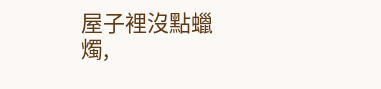屋子裡沒點蠟燭,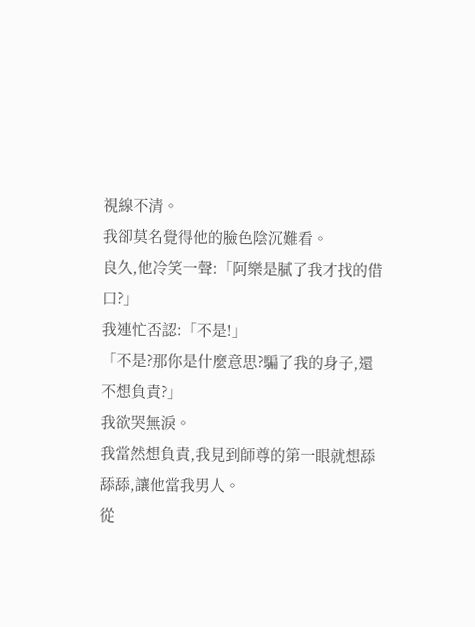視線不清。
我卻莫名覺得他的臉色陰沉難看。
良久,他冷笑一聲:「阿樂是膩了我才找的借口?」
我連忙否認:「不是!」
「不是?那你是什麼意思?騙了我的身子,還不想負責?」
我欲哭無淚。
我當然想負責,我見到師尊的第一眼就想舔舔舔,讓他當我男人。
從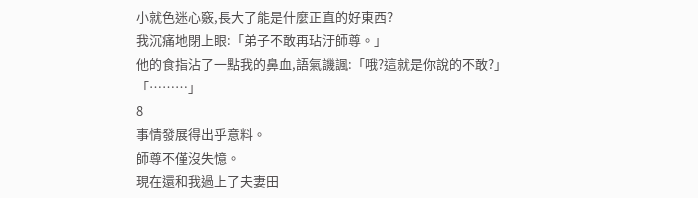小就色迷心竅,長大了能是什麼正直的好東西?
我沉痛地閉上眼:「弟子不敢再玷汙師尊。」
他的食指沾了一點我的鼻血,語氣譏諷:「哦?這就是你說的不敢?」
「………」
8
事情發展得出乎意料。
師尊不僅沒失憶。
現在還和我過上了夫妻田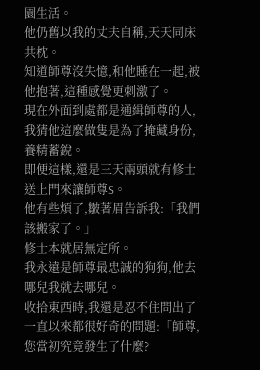園生活。
他仍舊以我的丈夫自稱,天天同床共枕。
知道師尊沒失憶,和他睡在一起,被他抱著,這種感覺更刺激了。
現在外面到處都是通緝師尊的人,我猜他這麼做隻是為了掩藏身份,養精蓄銳。
即便這樣,還是三天兩頭就有修士送上門來讓師尊S。
他有些煩了,皺著眉告訴我:「我們該搬家了。」
修士本就居無定所。
我永遠是師尊最忠誠的狗狗,他去哪兒我就去哪兒。
收拾東西時,我還是忍不住問出了一直以來都很好奇的問題:「師尊,您當初究竟發生了什麼?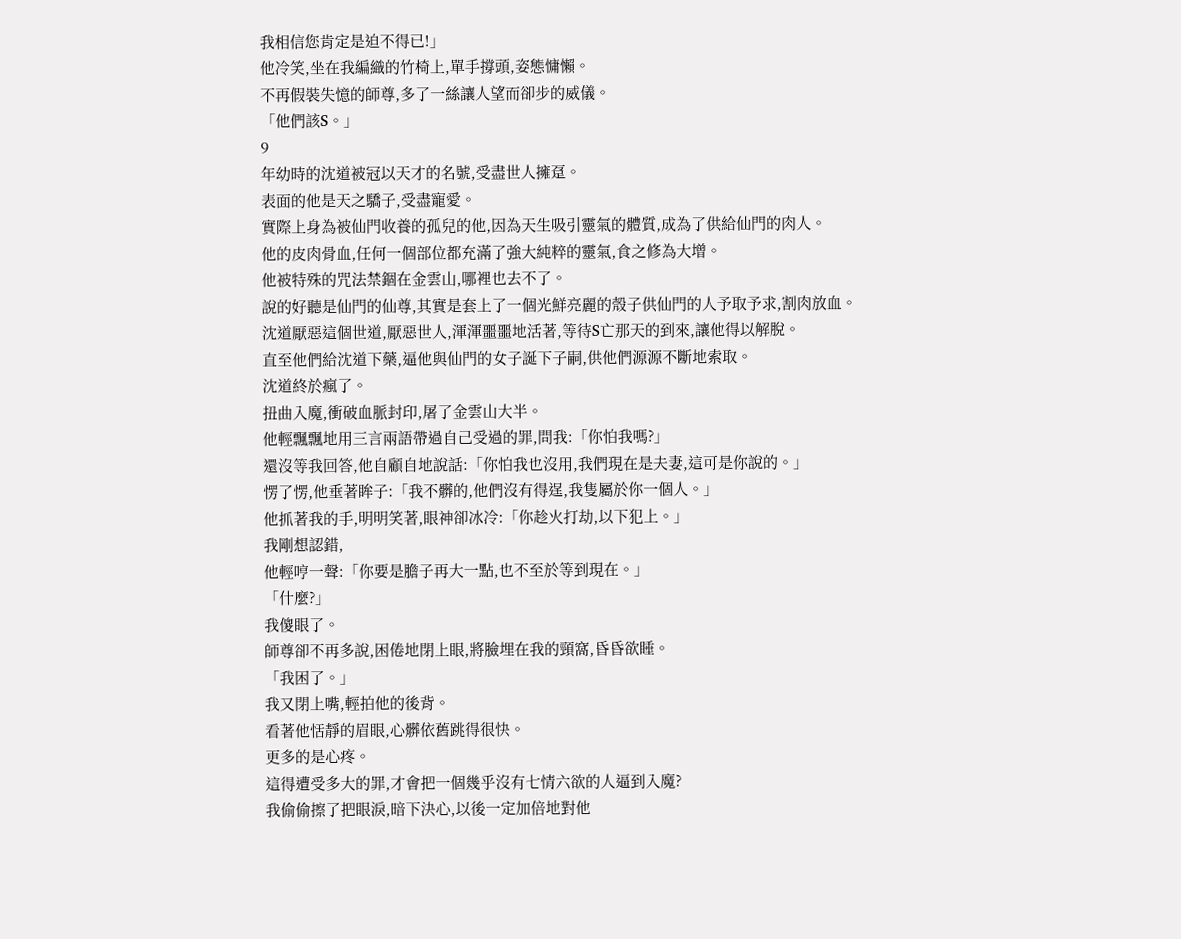我相信您肯定是迫不得已!」
他冷笑,坐在我編織的竹椅上,單手撐頭,姿態慵懶。
不再假裝失憶的師尊,多了一絲讓人望而卻步的威儀。
「他們該S。」
9
年幼時的沈道被冠以天才的名號,受盡世人擁趸。
表面的他是天之驕子,受盡寵愛。
實際上身為被仙門收養的孤兒的他,因為天生吸引靈氣的體質,成為了供給仙門的肉人。
他的皮肉骨血,任何一個部位都充滿了強大純粹的靈氣,食之修為大增。
他被特殊的咒法禁錮在金雲山,哪裡也去不了。
說的好聽是仙門的仙尊,其實是套上了一個光鮮亮麗的殼子供仙門的人予取予求,割肉放血。
沈道厭惡這個世道,厭惡世人,渾渾噩噩地活著,等待S亡那天的到來,讓他得以解脫。
直至他們給沈道下藥,逼他與仙門的女子誕下子嗣,供他們源源不斷地索取。
沈道終於瘋了。
扭曲入魔,衝破血脈封印,屠了金雲山大半。
他輕飄飄地用三言兩語帶過自己受過的罪,問我:「你怕我嗎?」
還沒等我回答,他自顧自地說話:「你怕我也沒用,我們現在是夫妻,這可是你說的。」
愣了愣,他垂著眸子:「我不髒的,他們沒有得逞,我隻屬於你一個人。」
他抓著我的手,明明笑著,眼神卻冰冷:「你趁火打劫,以下犯上。」
我剛想認錯,
他輕哼一聲:「你要是膽子再大一點,也不至於等到現在。」
「什麼?」
我傻眼了。
師尊卻不再多說,困倦地閉上眼,將臉埋在我的頸窩,昏昏欲睡。
「我困了。」
我又閉上嘴,輕拍他的後背。
看著他恬靜的眉眼,心髒依舊跳得很快。
更多的是心疼。
這得遭受多大的罪,才會把一個幾乎沒有七情六欲的人逼到入魔?
我偷偷擦了把眼淚,暗下決心,以後一定加倍地對他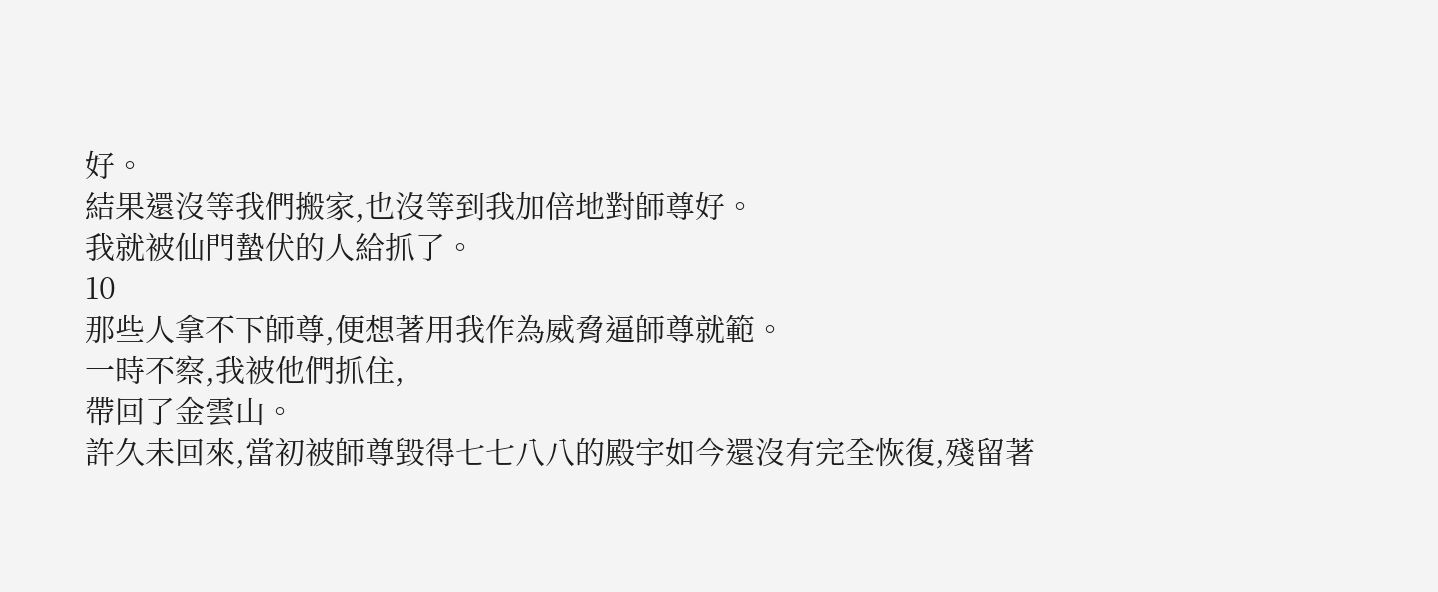好。
結果還沒等我們搬家,也沒等到我加倍地對師尊好。
我就被仙門蟄伏的人給抓了。
10
那些人拿不下師尊,便想著用我作為威脅逼師尊就範。
一時不察,我被他們抓住,
帶回了金雲山。
許久未回來,當初被師尊毀得七七八八的殿宇如今還沒有完全恢復,殘留著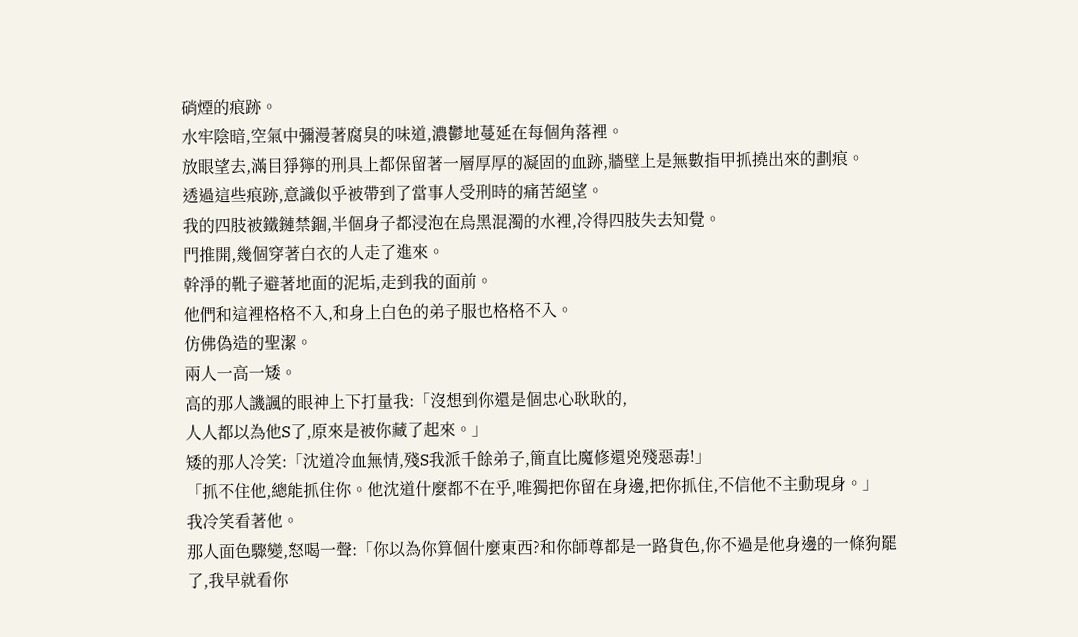硝煙的痕跡。
水牢陰暗,空氣中彌漫著腐臭的味道,濃鬱地蔓延在每個角落裡。
放眼望去,滿目猙獰的刑具上都保留著一層厚厚的凝固的血跡,牆壁上是無數指甲抓撓出來的劃痕。
透過這些痕跡,意識似乎被帶到了當事人受刑時的痛苦絕望。
我的四肢被鐵鏈禁錮,半個身子都浸泡在烏黑混濁的水裡,冷得四肢失去知覺。
門推開,幾個穿著白衣的人走了進來。
幹淨的靴子避著地面的泥垢,走到我的面前。
他們和這裡格格不入,和身上白色的弟子服也格格不入。
仿佛偽造的聖潔。
兩人一高一矮。
高的那人譏諷的眼神上下打量我:「沒想到你還是個忠心耿耿的,
人人都以為他S了,原來是被你藏了起來。」
矮的那人冷笑:「沈道冷血無情,殘S我派千餘弟子,簡直比魔修還兇殘惡毒!」
「抓不住他,總能抓住你。他沈道什麼都不在乎,唯獨把你留在身邊,把你抓住,不信他不主動現身。」
我冷笑看著他。
那人面色驟變,怒喝一聲:「你以為你算個什麼東西?和你師尊都是一路貨色,你不過是他身邊的一條狗罷了,我早就看你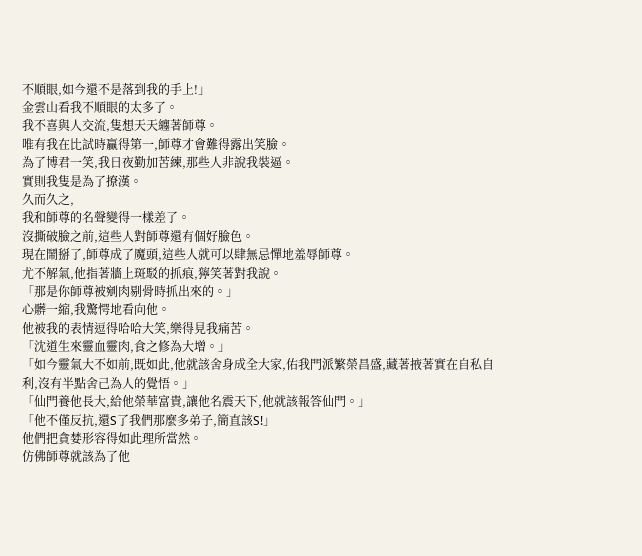不順眼,如今還不是落到我的手上!」
金雲山看我不順眼的太多了。
我不喜與人交流,隻想天天纏著師尊。
唯有我在比試時贏得第一,師尊才會難得露出笑臉。
為了博君一笑,我日夜勤加苦練,那些人非說我裝逼。
實則我隻是為了撩漢。
久而久之,
我和師尊的名聲變得一樣差了。
沒撕破臉之前,這些人對師尊還有個好臉色。
現在鬧掰了,師尊成了魔頭,這些人就可以肆無忌憚地羞辱師尊。
尤不解氣,他指著牆上斑駁的抓痕,獰笑著對我說。
「那是你師尊被剜肉剔骨時抓出來的。」
心髒一縮,我驚愕地看向他。
他被我的表情逗得哈哈大笑,樂得見我痛苦。
「沈道生來靈血靈肉,食之修為大增。」
「如今靈氣大不如前,既如此,他就該舍身成全大家,佑我門派繁榮昌盛,藏著掖著實在自私自利,沒有半點舍己為人的覺悟。」
「仙門養他長大,給他榮華富貴,讓他名震天下,他就該報答仙門。」
「他不僅反抗,還S了我們那麼多弟子,簡直該S!」
他們把貪婪形容得如此理所當然。
仿佛師尊就該為了他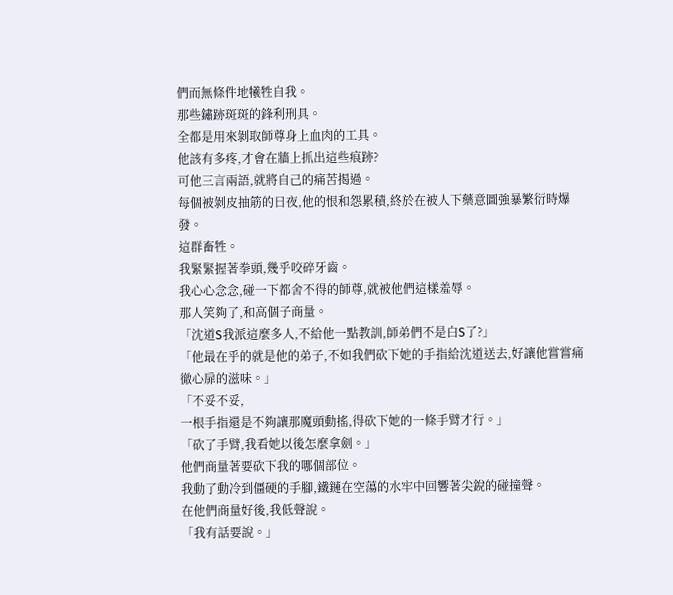們而無條件地犧牲自我。
那些鏽跡斑斑的鋒利刑具。
全都是用來剝取師尊身上血肉的工具。
他該有多疼,才會在牆上抓出這些痕跡?
可他三言兩語,就將自己的痛苦揭過。
每個被剝皮抽筋的日夜,他的恨和怨累積,終於在被人下藥意圖強暴繁衍時爆發。
這群畜牲。
我緊緊握著拳頭,幾乎咬碎牙齒。
我心心念念,碰一下都舍不得的師尊,就被他們這樣羞辱。
那人笑夠了,和高個子商量。
「沈道S我派這麼多人,不給他一點教訓,師弟們不是白S了?」
「他最在乎的就是他的弟子,不如我們砍下她的手指給沈道送去,好讓他嘗嘗痛徹心扉的滋味。」
「不妥不妥,
一根手指還是不夠讓那魔頭動搖,得砍下她的一條手臂才行。」
「砍了手臂,我看她以後怎麼拿劍。」
他們商量著要砍下我的哪個部位。
我動了動冷到僵硬的手腳,鐵鏈在空蕩的水牢中回響著尖銳的碰撞聲。
在他們商量好後,我低聲說。
「我有話要說。」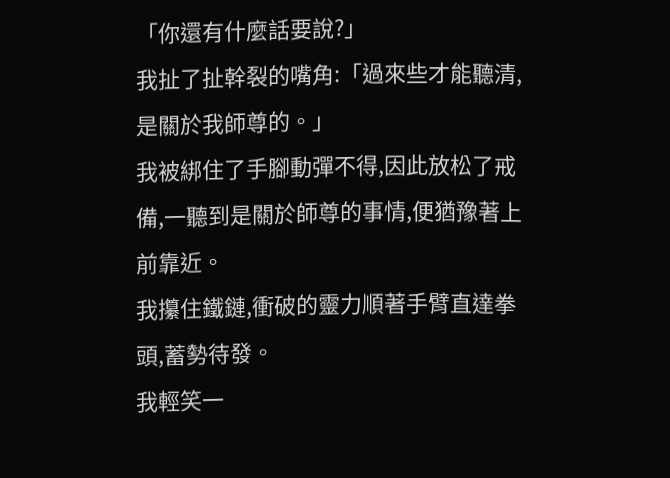「你還有什麼話要說?」
我扯了扯幹裂的嘴角:「過來些才能聽清,是關於我師尊的。」
我被綁住了手腳動彈不得,因此放松了戒備,一聽到是關於師尊的事情,便猶豫著上前靠近。
我攥住鐵鏈,衝破的靈力順著手臂直達拳頭,蓄勢待發。
我輕笑一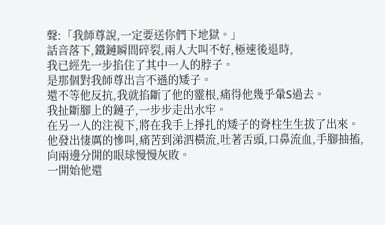聲:「我師尊說,一定要送你們下地獄。」
話音落下,鐵鏈瞬間碎裂,兩人大叫不好,極速後退時,
我已經先一步掐住了其中一人的脖子。
是那個對我師尊出言不遜的矮子。
還不等他反抗,我就掐斷了他的靈根,痛得他幾乎暈S過去。
我扯斷腳上的鏈子,一步步走出水牢。
在另一人的注視下,將在我手上掙扎的矮子的脊柱生生拔了出來。
他發出悽厲的慘叫,痛苦到涕泗橫流,吐著舌頭,口鼻流血,手腳抽搐,向兩邊分開的眼球慢慢灰敗。
一開始他還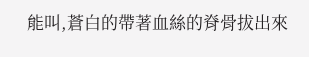能叫,蒼白的帶著血絲的脊骨拔出來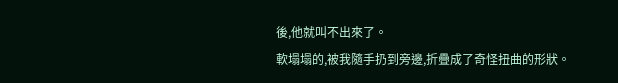後,他就叫不出來了。
軟塌塌的,被我隨手扔到旁邊,折疊成了奇怪扭曲的形狀。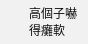高個子嚇得癱軟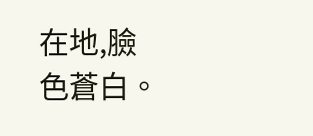在地,臉色蒼白。